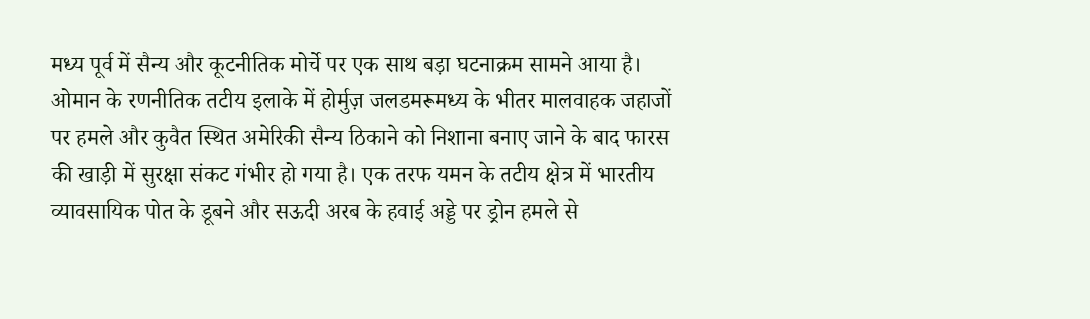मध्य पूर्व में सैन्य और कूटनीतिक मोर्चे पर एक साथ बड़ा घटनाक्रम सामने आया है। ओमान के रणनीतिक तटीय इलाके में होर्मुज़ जलडमरूमध्य के भीतर मालवाहक जहाजों पर हमले और कुवैत स्थित अमेरिकी सैन्य ठिकाने को निशाना बनाए जाने के बाद फारस की खाड़ी में सुरक्षा संकट गंभीर हो गया है। एक तरफ यमन के तटीय क्षेत्र में भारतीय व्यावसायिक पोत के डूबने और सऊदी अरब के हवाई अड्डे पर ड्रोन हमले से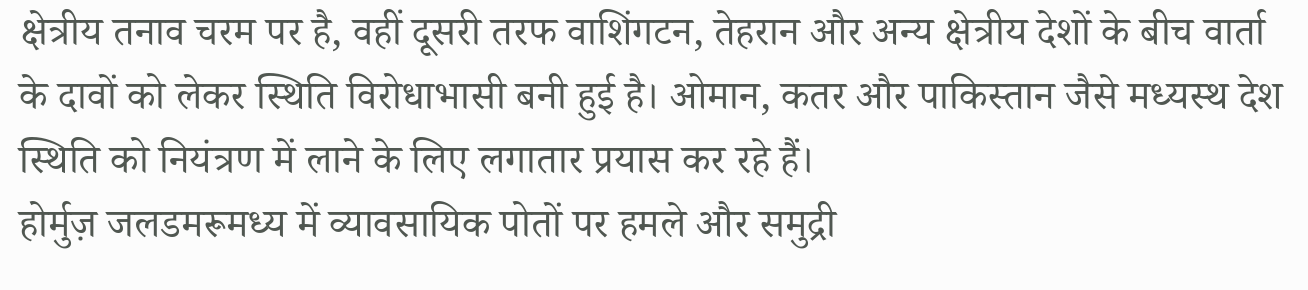क्षेत्रीय तनाव चरम पर है, वहीं दूसरी तरफ वाशिंगटन, तेहरान और अन्य क्षेत्रीय देशों के बीच वार्ता के दावों को लेकर स्थिति विरोधाभासी बनी हुई है। ओमान, कतर और पाकिस्तान जैसे मध्यस्थ देश स्थिति को नियंत्रण में लाने के लिए लगातार प्रयास कर रहे हैं।
होर्मुज़ जलडमरूमध्य में व्यावसायिक पोतों पर हमले और समुद्री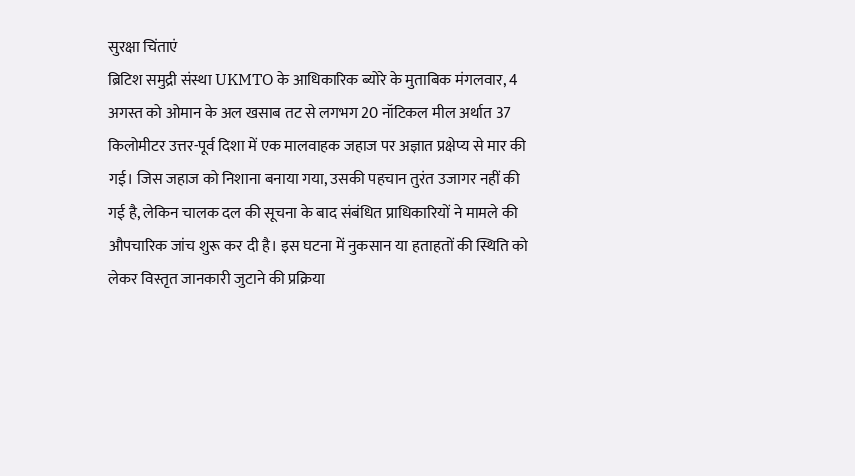सुरक्षा चिंताएं
ब्रिटिश समुद्री संस्था UKMTO के आधिकारिक ब्योरे के मुताबिक मंगलवार, 4 अगस्त को ओमान के अल खसाब तट से लगभग 20 नॉटिकल मील अर्थात 37 किलोमीटर उत्तर-पूर्व दिशा में एक मालवाहक जहाज पर अज्ञात प्रक्षेप्य से मार की गई। जिस जहाज को निशाना बनाया गया, उसकी पहचान तुरंत उजागर नहीं की गई है, लेकिन चालक दल की सूचना के बाद संबंधित प्राधिकारियों ने मामले की औपचारिक जांच शुरू कर दी है। इस घटना में नुकसान या हताहतों की स्थिति को लेकर विस्तृत जानकारी जुटाने की प्रक्रिया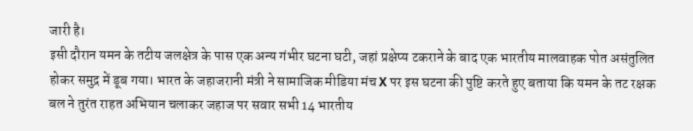जारी है।
इसी दौरान यमन के तटीय जलक्षेत्र के पास एक अन्य गंभीर घटना घटी, जहां प्रक्षेप्य टकराने के बाद एक भारतीय मालवाहक पोत असंतुलित होकर समुद्र में डूब गया। भारत के जहाजरानी मंत्री ने सामाजिक मीडिया मंच X पर इस घटना की पुष्टि करते हुए बताया कि यमन के तट रक्षक बल ने तुरंत राहत अभियान चलाकर जहाज पर सवार सभी 14 भारतीय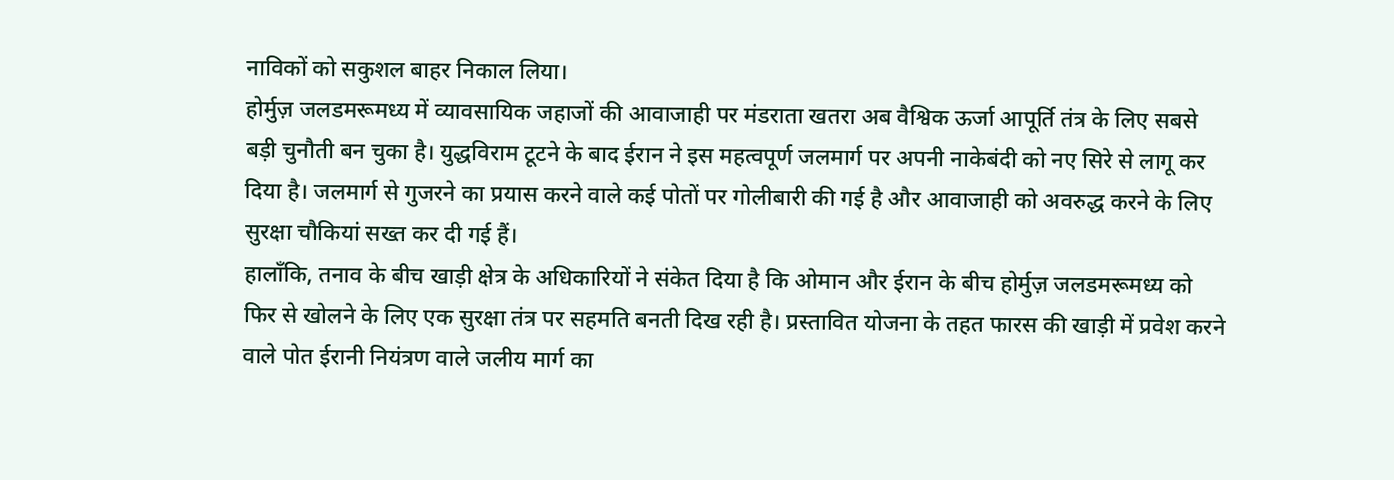नाविकों को सकुशल बाहर निकाल लिया।
होर्मुज़ जलडमरूमध्य में व्यावसायिक जहाजों की आवाजाही पर मंडराता खतरा अब वैश्विक ऊर्जा आपूर्ति तंत्र के लिए सबसे बड़ी चुनौती बन चुका है। युद्धविराम टूटने के बाद ईरान ने इस महत्वपूर्ण जलमार्ग पर अपनी नाकेबंदी को नए सिरे से लागू कर दिया है। जलमार्ग से गुजरने का प्रयास करने वाले कई पोतों पर गोलीबारी की गई है और आवाजाही को अवरुद्ध करने के लिए सुरक्षा चौकियां सख्त कर दी गई हैं।
हालाँकि, तनाव के बीच खाड़ी क्षेत्र के अधिकारियों ने संकेत दिया है कि ओमान और ईरान के बीच होर्मुज़ जलडमरूमध्य को फिर से खोलने के लिए एक सुरक्षा तंत्र पर सहमति बनती दिख रही है। प्रस्तावित योजना के तहत फारस की खाड़ी में प्रवेश करने वाले पोत ईरानी नियंत्रण वाले जलीय मार्ग का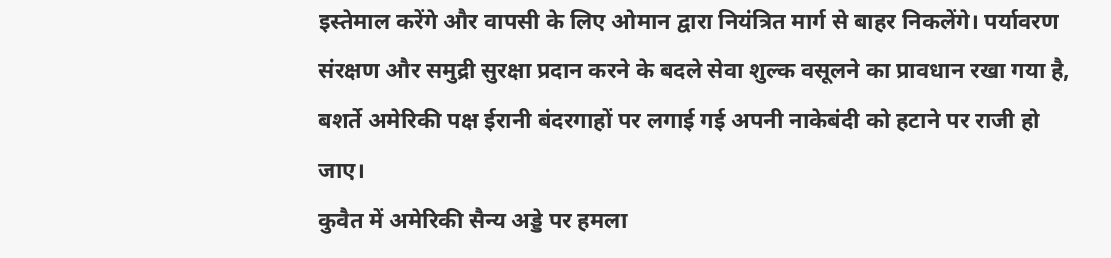इस्तेमाल करेंगे और वापसी के लिए ओमान द्वारा नियंत्रित मार्ग से बाहर निकलेंगे। पर्यावरण संरक्षण और समुद्री सुरक्षा प्रदान करने के बदले सेवा शुल्क वसूलने का प्रावधान रखा गया है, बशर्ते अमेरिकी पक्ष ईरानी बंदरगाहों पर लगाई गई अपनी नाकेबंदी को हटाने पर राजी हो जाए।
कुवैत में अमेरिकी सैन्य अड्डे पर हमला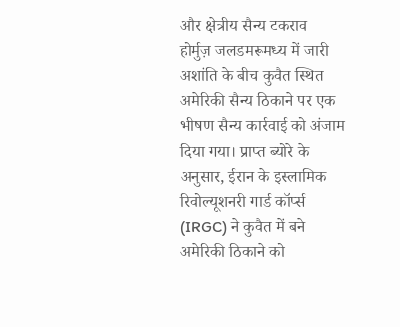और क्षेत्रीय सैन्य टकराव
होर्मुज़ जलडमरूमध्य में जारी अशांति के बीच कुवैत स्थित अमेरिकी सैन्य ठिकाने पर एक भीषण सैन्य कार्रवाई को अंजाम दिया गया। प्राप्त ब्योरे के अनुसार, ईरान के इस्लामिक रिवोल्यूशनरी गार्ड कॉर्प्स (IRGC) ने कुवैत में बने अमेरिकी ठिकाने को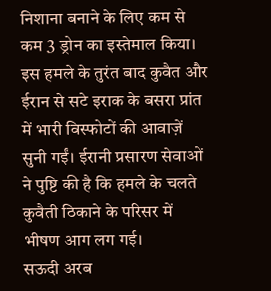निशाना बनाने के लिए कम से कम 3 ड्रोन का इस्तेमाल किया। इस हमले के तुरंत बाद कुवैत और ईरान से सटे इराक के बसरा प्रांत में भारी विस्फोटों की आवाज़ें सुनी गईं। ईरानी प्रसारण सेवाओं ने पुष्टि की है कि हमले के चलते कुवैती ठिकाने के परिसर में भीषण आग लग गई।
सऊदी अरब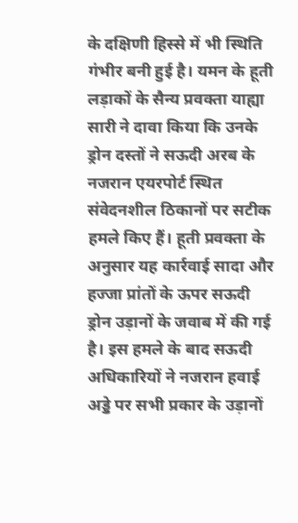के दक्षिणी हिस्से में भी स्थिति गंभीर बनी हुई है। यमन के हूती लड़ाकों के सैन्य प्रवक्ता याह्या सारी ने दावा किया कि उनके ड्रोन दस्तों ने सऊदी अरब के नजरान एयरपोर्ट स्थित संवेदनशील ठिकानों पर सटीक हमले किए हैं। हूती प्रवक्ता के अनुसार यह कार्रवाई सादा और हज्जा प्रांतों के ऊपर सऊदी ड्रोन उड़ानों के जवाब में की गई है। इस हमले के बाद सऊदी अधिकारियों ने नजरान हवाई अड्डे पर सभी प्रकार के उड़ानों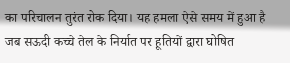का परिचालन तुरंत रोक दिया। यह हमला ऐसे समय में हुआ है जब सऊदी कच्चे तेल के निर्यात पर हूतियों द्वारा घोषित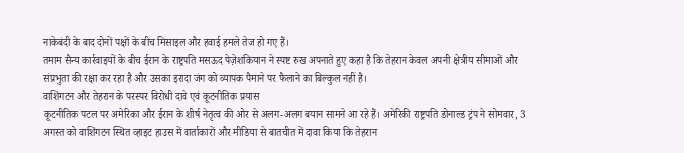नाकेबंदी के बाद दोनों पक्षों के बीच मिसाइल और हवाई हमले तेज हो गए हैं।
तमाम सैन्य कार्रवाइयों के बीच ईरान के राष्ट्रपति मसऊद पेज़ेशकियान ने स्पष्ट रुख अपनाते हुए कहा है कि तेहरान केवल अपनी क्षेत्रीय सीमाओं और संप्रभुता की रक्षा कर रहा है और उसका इरादा जंग को व्यापक पैमाने पर फैलाने का बिल्कुल नहीं है।
वाशिंगटन और तेहरान के परस्पर विरोधी दावे एवं कूटनीतिक प्रयास
कूटनीतिक पटल पर अमेरिका और ईरान के शीर्ष नेतृत्व की ओर से अलग-अलग बयान सामने आ रहे हैं। अमेरिकी राष्ट्रपति डोनाल्ड ट्रंप ने सोमवार, 3 अगस्त को वाशिंगटन स्थित व्हाइट हाउस में वार्ताकारों और मीडिया से बातचीत में दावा किया कि तेहरान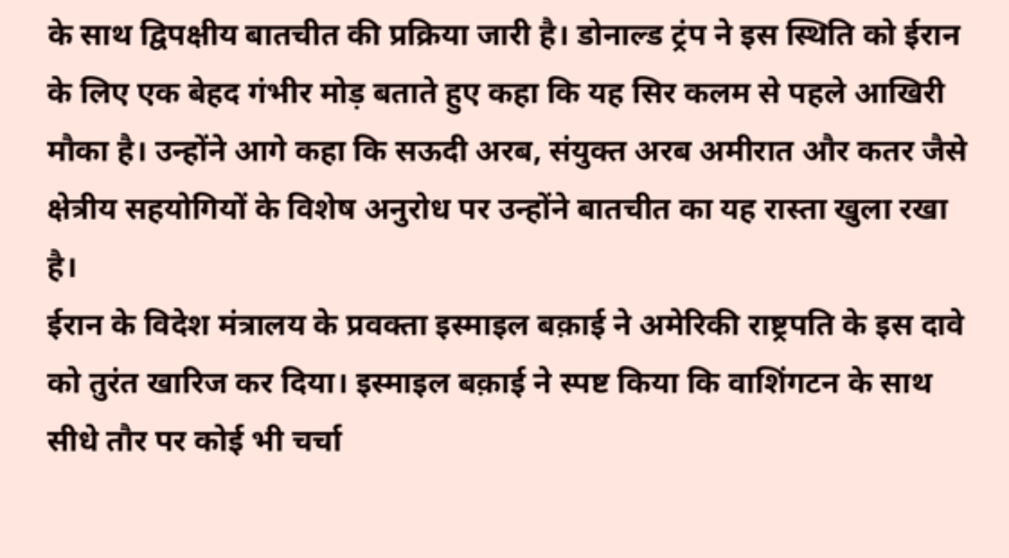के साथ द्विपक्षीय बातचीत की प्रक्रिया जारी है। डोनाल्ड ट्रंप ने इस स्थिति को ईरान के लिए एक बेहद गंभीर मोड़ बताते हुए कहा कि यह सिर कलम से पहले आखिरी मौका है। उन्होंने आगे कहा कि सऊदी अरब, संयुक्त अरब अमीरात और कतर जैसे क्षेत्रीय सहयोगियों के विशेष अनुरोध पर उन्होंने बातचीत का यह रास्ता खुला रखा है।
ईरान के विदेश मंत्रालय के प्रवक्ता इस्माइल बक़ाई ने अमेरिकी राष्ट्रपति के इस दावे को तुरंत खारिज कर दिया। इस्माइल बक़ाई ने स्पष्ट किया कि वाशिंगटन के साथ सीधे तौर पर कोई भी चर्चा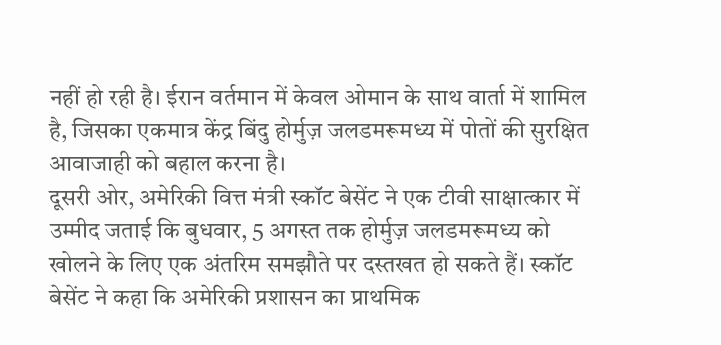नहीं हो रही है। ईरान वर्तमान में केवल ओमान के साथ वार्ता में शामिल है, जिसका एकमात्र केंद्र बिंदु होर्मुज़ जलडमरूमध्य में पोतों की सुरक्षित आवाजाही को बहाल करना है।
दूसरी ओर, अमेरिकी वित्त मंत्री स्कॉट बेसेंट ने एक टीवी साक्षात्कार में उम्मीद जताई कि बुधवार, 5 अगस्त तक होर्मुज़ जलडमरूमध्य को खोलने के लिए एक अंतरिम समझौते पर दस्तखत हो सकते हैं। स्कॉट बेसेंट ने कहा कि अमेरिकी प्रशासन का प्राथमिक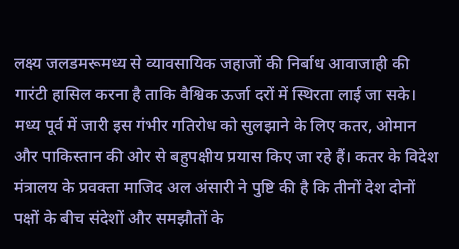लक्ष्य जलडमरूमध्य से व्यावसायिक जहाजों की निर्बाध आवाजाही की गारंटी हासिल करना है ताकि वैश्विक ऊर्जा दरों में स्थिरता लाई जा सके।
मध्य पूर्व में जारी इस गंभीर गतिरोध को सुलझाने के लिए कतर, ओमान और पाकिस्तान की ओर से बहुपक्षीय प्रयास किए जा रहे हैं। कतर के विदेश मंत्रालय के प्रवक्ता माजिद अल अंसारी ने पुष्टि की है कि तीनों देश दोनों पक्षों के बीच संदेशों और समझौतों के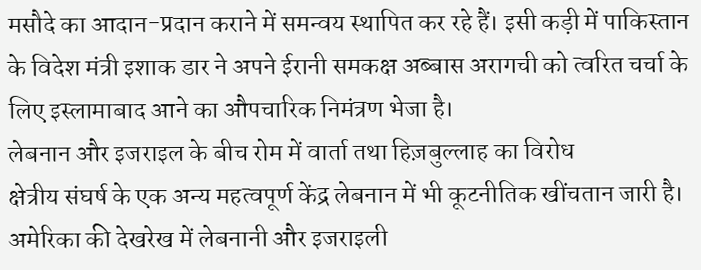मसौदे का आदान-प्रदान कराने में समन्वय स्थापित कर रहे हैं। इसी कड़ी में पाकिस्तान के विदेश मंत्री इशाक डार ने अपने ईरानी समकक्ष अब्बास अरागची को त्वरित चर्चा के लिए इस्लामाबाद आने का औपचारिक निमंत्रण भेजा है।
लेबनान और इजराइल के बीच रोम में वार्ता तथा हिज़बुल्लाह का विरोध
क्षेत्रीय संघर्ष के एक अन्य महत्वपूर्ण केंद्र लेबनान में भी कूटनीतिक खींचतान जारी है। अमेरिका की देखरेख में लेबनानी और इजराइली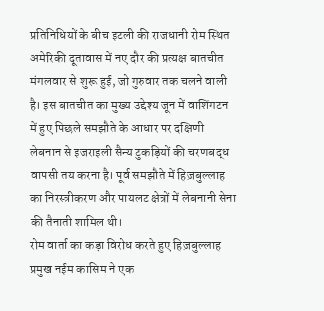प्रतिनिधियों के बीच इटली की राजधानी रोम स्थित अमेरिकी दूतावास में नए दौर की प्रत्यक्ष बातचीत मंगलवार से शुरू हुई, जो गुरुवार तक चलने वाली है। इस बातचीत का मुख्य उद्देश्य जून में वाशिंगटन में हुए पिछले समझौते के आधार पर दक्षिणी लेबनान से इजराइली सैन्य टुकड़ियों की चरणबद्ध वापसी तय करना है। पूर्व समझौते में हिज़बुल्लाह का निरस्त्रीकरण और पायलट क्षेत्रों में लेबनानी सेना की तैनाती शामिल थी।
रोम वार्ता का कड़ा विरोध करते हुए हिज़बुल्लाह प्रमुख नईम कासिम ने एक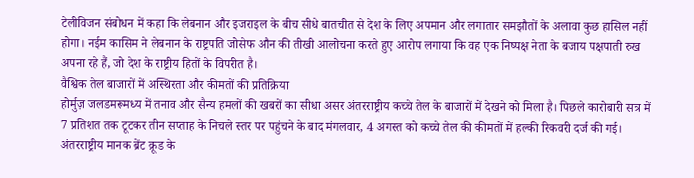टेलीविजन संबोधन में कहा कि लेबनान और इजराइल के बीच सीधे बातचीत से देश के लिए अपमान और लगातार समझौतों के अलावा कुछ हासिल नहीं होगा। नईम कासिम ने लेबनान के राष्ट्रपति जोसेफ औन की तीखी आलोचना करते हुए आरोप लगाया कि वह एक निष्पक्ष नेता के बजाय पक्षपाती रुख अपना रहे हैं, जो देश के राष्ट्रीय हितों के विपरीत है।
वैश्विक तेल बाजारों में अस्थिरता और कीमतों की प्रतिक्रिया
होर्मुज़ जलडमरूमध्य में तनाव और सैन्य हमलों की खबरों का सीधा असर अंतरराष्ट्रीय कच्चे तेल के बाजारों में देखने को मिला है। पिछले कारोबारी सत्र में 7 प्रतिशत तक टूटकर तीन सप्ताह के निचले स्तर पर पहुंचने के बाद मंगलवार, 4 अगस्त को कच्चे तेल की कीमतों में हल्की रिकवरी दर्ज की गई।
अंतरराष्ट्रीय मानक ब्रेंट क्रूड के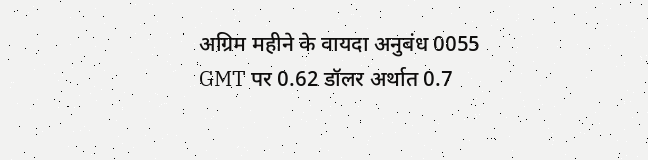अग्रिम महीने के वायदा अनुबंध 0055 GMT पर 0.62 डॉलर अर्थात 0.7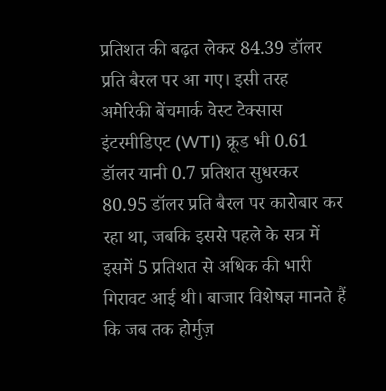प्रतिशत की बढ़त लेकर 84.39 डॉलर प्रति बैरल पर आ गए। इसी तरह अमेरिकी बेंचमार्क वेस्ट टेक्सास इंटरमीडिएट (WTI) क्रूड भी 0.61 डॉलर यानी 0.7 प्रतिशत सुधरकर 80.95 डॉलर प्रति बैरल पर कारोबार कर रहा था, जबकि इससे पहले के सत्र में इसमें 5 प्रतिशत से अधिक की भारी गिरावट आई थी। बाजार विशेषज्ञ मानते हैं कि जब तक होर्मुज़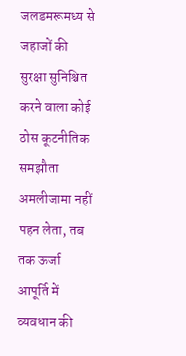जलडमरूमध्य से जहाजों की सुरक्षा सुनिश्चित करने वाला कोई ठोस कूटनीतिक समझौता अमलीजामा नहीं पहन लेता, तब तक ऊर्जा आपूर्ति में व्यवधान की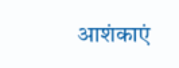आशंकाएं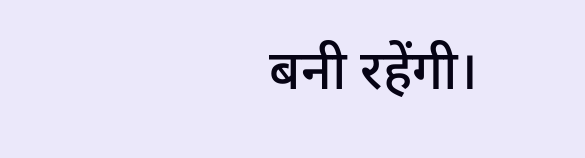बनी रहेंगी।